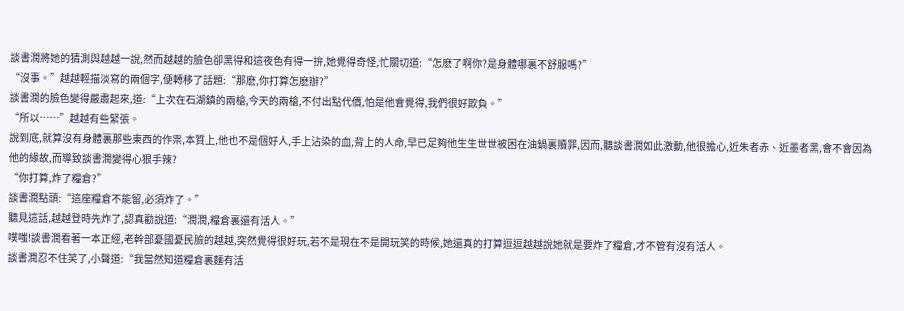談書潤將她的猜測與越越一說,然而越越的臉色卻黑得和這夜色有得一拚,她覺得奇怪,忙關切道:“怎麽了啊你?是身體哪裏不舒服嗎?”
“沒事。”越越輕描淡寫的兩個字,便轉移了話題:“那麽,你打算怎麽辦?”
談書潤的臉色變得嚴肅起來,道:“上次在石湖鎮的兩槍,今天的兩槍,不付出點代價,怕是他會覺得,我們很好欺負。”
“所以……”越越有些緊張。
說到底,就算沒有身體裏那些東西的作祟,本質上,他也不是個好人,手上沾染的血,背上的人命,早已足夠他生生世世被困在油鍋裏贖罪,因而,聽談書潤如此激動,他很擔心,近朱者赤、近墨者黑,會不會因為他的緣故,而導致談書潤變得心狠手辣?
“你打算,炸了糧倉?”
談書潤點頭:“這座糧倉不能留,必須炸了。”
聽見這話,越越登時先炸了,認真勸說道:“潤潤,糧倉裏還有活人。”
噗嗤!談書潤看著一本正經,老幹部憂國憂民臉的越越,突然覺得很好玩,若不是現在不是開玩笑的時候,她還真的打算逗逗越越說她就是要炸了糧倉,才不管有沒有活人。
談書潤忍不住笑了,小聲道:“我當然知道糧倉裏麵有活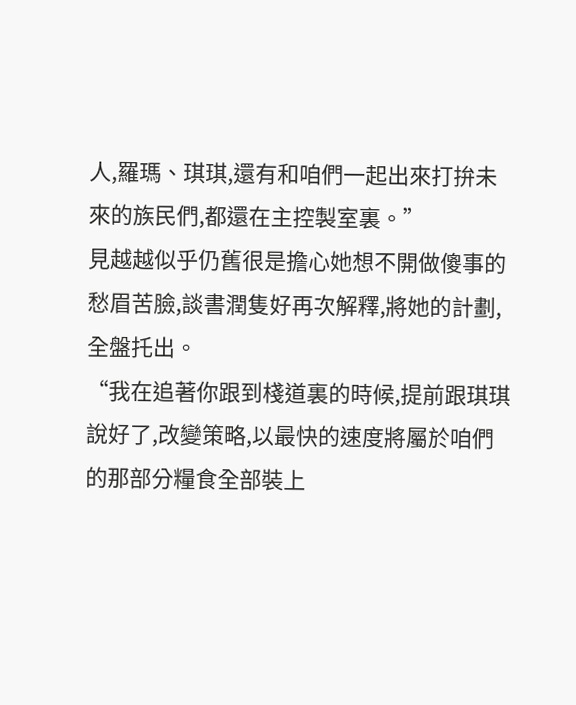人,羅瑪、琪琪,還有和咱們一起出來打拚未來的族民們,都還在主控製室裏。”
見越越似乎仍舊很是擔心她想不開做傻事的愁眉苦臉,談書潤隻好再次解釋,將她的計劃,全盤托出。
“我在追著你跟到棧道裏的時候,提前跟琪琪說好了,改變策略,以最快的速度將屬於咱們的那部分糧食全部裝上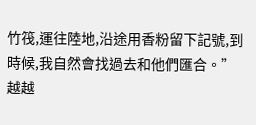竹筏,運往陸地,沿途用香粉留下記號,到時候,我自然會找過去和他們匯合。”
越越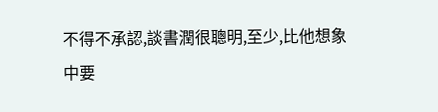不得不承認,談書潤很聰明,至少,比他想象中要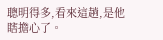聰明得多,看來這趟,是他瞎擔心了。